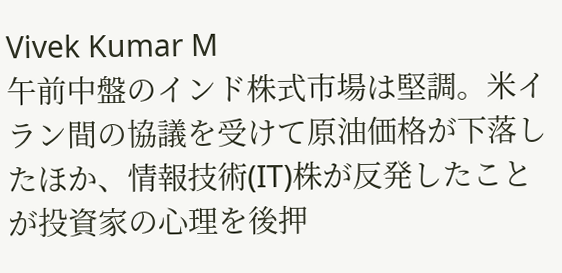Vivek Kumar M
午前中盤のインド株式市場は堅調。米イラン間の協議を受けて原油価格が下落したほか、情報技術(IT)株が反発したことが投資家の心理を後押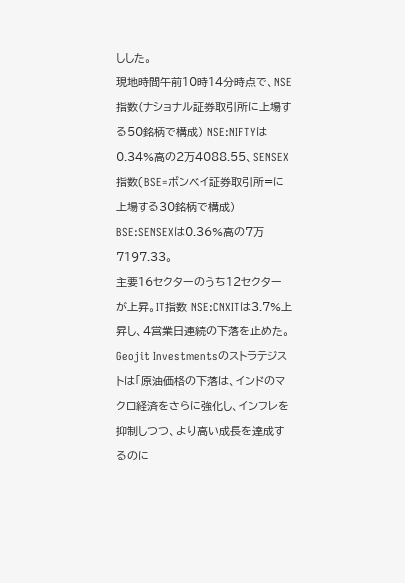しした。
現地時間午前10時14分時点で、NSE指数(ナショナル証券取引所に上場する50銘柄で構成) NSE:NIFTYは0.34%高の2万4088.55、SENSEX指数(BSE=ボンベイ証券取引所=に上場する30銘柄で構成) BSE:SENSEXは0.36%高の7万7197.33。
主要16セクターのうち12セクターが上昇。IT指数 NSE:CNXITは3.7%上昇し、4営業日連続の下落を止めた。
Geojit Investmentsのストラテジストは「原油価格の下落は、インドのマクロ経済をさらに強化し、インフレを抑制しつつ、より高い成長を達成するのに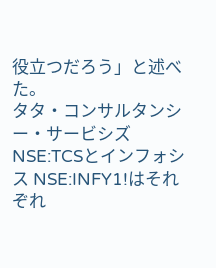役立つだろう」と述べた。
タタ・コンサルタンシー・サービシズ NSE:TCSとインフォシス NSE:INFY1!はそれぞれ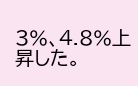3%、4.8%上昇した。